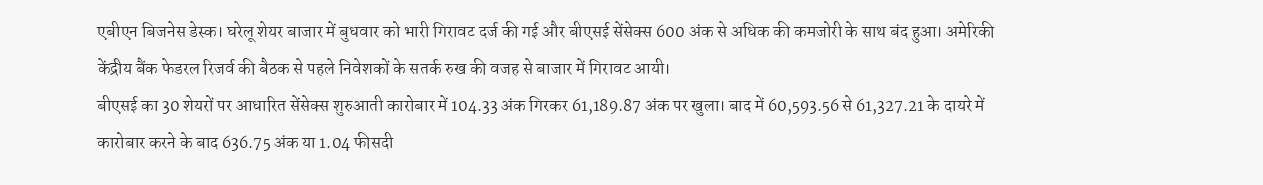एबीएन बिजनेस डेस्क। घरेलू शेयर बाजार में बुधवार को भारी गिरावट दर्ज की गई और बीएसई सेंसेक्स 600 अंक से अधिक की कमजोरी के साथ बंद हुआ। अमेरिकी केंद्रीय बैंक फेडरल रिजर्व की बैठक से पहले निवेशकों के सतर्क रुख की वजह से बाजार में गिरावट आयी।
बीएसई का 30 शेयरों पर आधारित सेंसेक्स शुरुआती कारोबार में 104.33 अंक गिरकर 61,189.87 अंक पर खुला। बाद में 60,593.56 से 61,327.21 के दायरे में कारोबार करने के बाद 636.75 अंक या 1.04 फीसदी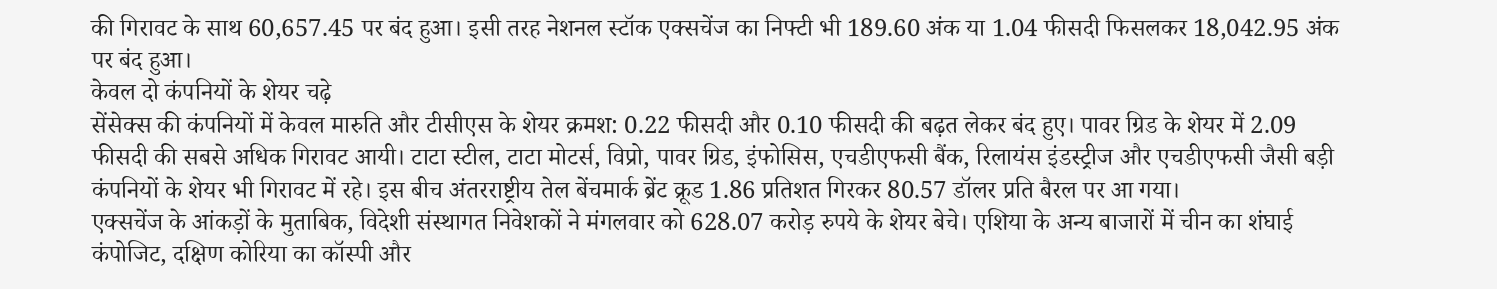की गिरावट के साथ 60,657.45 पर बंद हुआ। इसी तरह नेशनल स्टॉक एक्सचेंज का निफ्टी भी 189.60 अंक या 1.04 फीसदी फिसलकर 18,042.95 अंक पर बंद हुआ।
केवल दो कंपनियों के शेयर चढ़े
सेंसेक्स की कंपनियों में केवल मारुति और टीसीएस के शेयर क्रमश: 0.22 फीसदी और 0.10 फीसदी की बढ़त लेकर बंद हुए। पावर ग्रिड के शेयर में 2.09 फीसदी की सबसे अधिक गिरावट आयी। टाटा स्टील, टाटा मोटर्स, विप्रो, पावर ग्रिड, इंफोसिस, एचडीएफसी बैंक, रिलायंस इंडस्ट्रीज और एचडीएफसी जैसी बड़ी कंपनियों के शेयर भी गिरावट में रहे। इस बीच अंतरराष्ट्रीय तेल बेंचमार्क ब्रेंट क्रूड 1.86 प्रतिशत गिरकर 80.57 डॉलर प्रति बैरल पर आ गया।
एक्सचेंज के आंकड़ों के मुताबिक, विदेशी संस्थागत निवेशकों ने मंगलवार को 628.07 करोड़ रुपये के शेयर बेचे। एशिया के अन्य बाजारों में चीन का शंघाई कंपोजिट, दक्षिण कोरिया का कॉस्पी और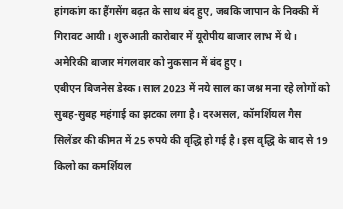हांगकांग का हैंगसेंग बढ़त के साथ बंद हुए, जबकि जापान के निक्की में गिरावट आयी। शुरुआती कारोबार में यूरोपीय बाजार लाभ में थे। अमेरिकी बाजार मंगलवार को नुकसान में बंद हुए।
एबीएन बिजनेस डेस्क। साल 2023 में नये साल का जश्न मना रहे लोगों को सुबह-सुबह महंगाई का झटका लगा है। दरअसल, कॉमर्शियल गैस सिलेंडर की कीमत में 25 रुपये की वृद्धि हो गई है। इस वृद्धि के बाद से 19 किलो का कमर्शियल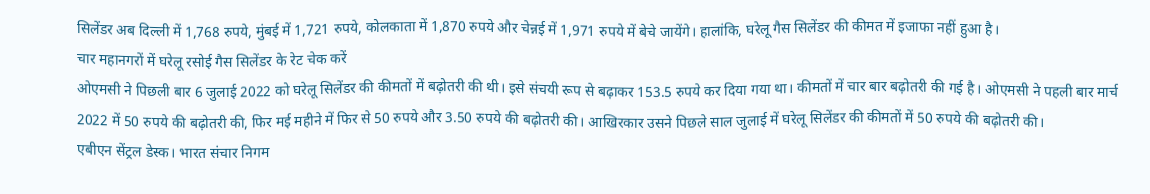सिलेंडर अब दिल्ली में 1,768 रुपये, मुंबई में 1,721 रुपये, कोलकाता में 1,870 रुपये और चेन्नई में 1,971 रुपये में बेचे जायेंगे। हालांकि, घरेलू गैस सिलेंडर की कीमत में इजाफा नहीं हुआ है।
चार महानगरों में घरेलू रसोई गैस सिलेंडर के रेट चेक करें
ओएमसी ने पिछली बार 6 जुलाई 2022 को घरेलू सिलेंडर की कीमतों में बढ़ोतरी की थी। इसे संचयी रूप से बढ़ाकर 153.5 रुपये कर दिया गया था। कीमतों में चार बार बढ़ोतरी की गई है। ओएमसी ने पहली बार मार्च 2022 में 50 रुपये की बढ़ोतरी की, फिर मई महीने में फिर से 50 रुपये और 3.50 रुपये की बढ़ोतरी की। आखिरकार उसने पिछले साल जुलाई में घरेलू सिलेंडर की कीमतों में 50 रुपये की बढ़ोतरी की।
एबीएन सेंट्रल डेस्क। भारत संचार निगम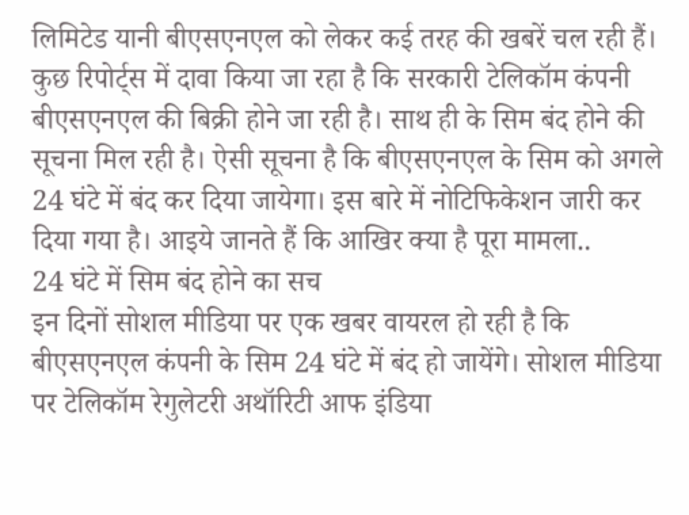लिमिटेड यानी बीएसएनएल को लेकर कई तरह की खबरें चल रही हैं। कुछ रिपोर्ट्स में दावा किया जा रहा है कि सरकारी टेलिकॉम कंपनी बीएसएनएल की बिक्री होने जा रही है। साथ ही के सिम बंद होने की सूचना मिल रही है। ऐसी सूचना है कि बीएसएनएल के सिम को अगले 24 घंटे में बंद कर दिया जायेगा। इस बारे में नोटिफिकेशन जारी कर दिया गया है। आइये जानते हैं कि आखिर क्या है पूरा मामला..
24 घंटे में सिम बंद होने का सच
इन दिनों सोशल मीडिया पर एक खबर वायरल हो रही है कि बीएसएनएल कंपनी के सिम 24 घंटे में बंद हो जायेंगे। सोशल मीडिया पर टेलिकॉम रेगुलेटरी अथॉरिटी आफ इंडिया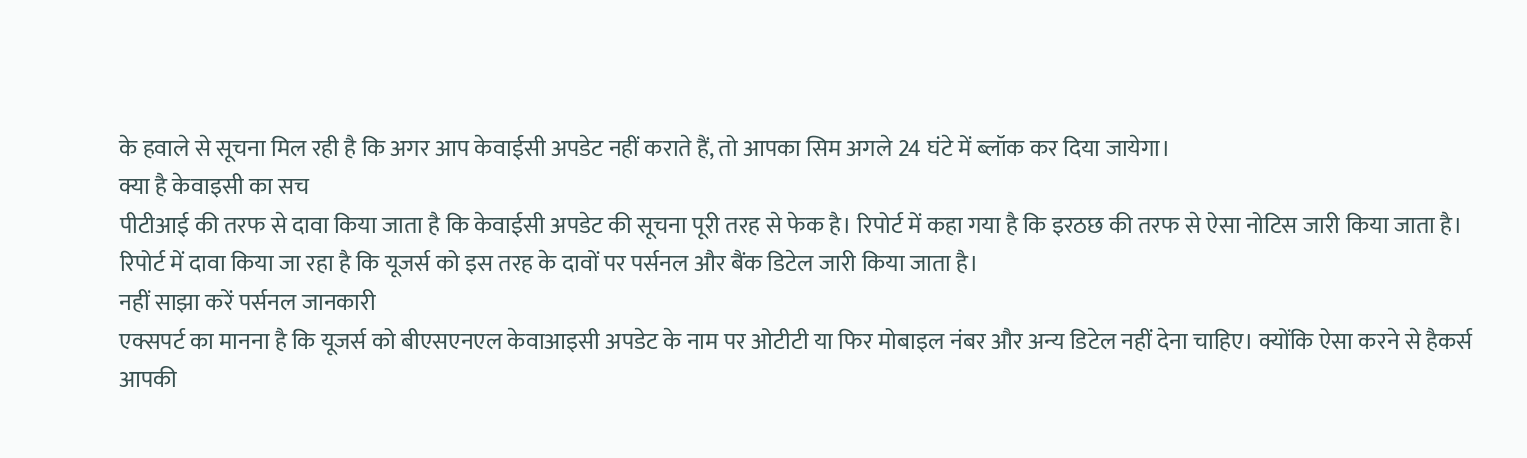के हवाले से सूचना मिल रही है कि अगर आप केवाईसी अपडेट नहीं कराते हैं, तो आपका सिम अगले 24 घंटे में ब्लॉक कर दिया जायेगा।
क्या है केवाइसी का सच
पीटीआई की तरफ से दावा किया जाता है कि केवाईसी अपडेट की सूचना पूरी तरह से फेक है। रिपोर्ट में कहा गया है कि इरठछ की तरफ से ऐसा नोटिस जारी किया जाता है। रिपोर्ट में दावा किया जा रहा है कि यूजर्स को इस तरह के दावों पर पर्सनल और बैंक डिटेल जारी किया जाता है।
नहीं साझा करें पर्सनल जानकारी
एक्सपर्ट का मानना है कि यूजर्स को बीएसएनएल केवाआइसी अपडेट के नाम पर ओटीटी या फिर मोबाइल नंबर और अन्य डिटेल नहीं देना चाहिए। क्योंकि ऐसा करने से हैकर्स आपकी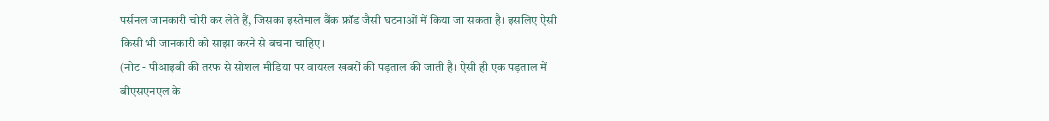पर्सनल जानकारी चोरी कर लेते हैं, जिसका इस्तेमाल बैंक फ्रॉड जैसी घटनाओं में किया जा सकता है। इसलिए ऐसी किसी भी जानकारी को साझा करने से बचना चाहिए।
(नोट - पीआइबी की तरफ से सोशल मीडिया पर वायरल खबरों की पड़ताल की जाती है। ऐसी ही एक पड़ताल में बीएसएनएल के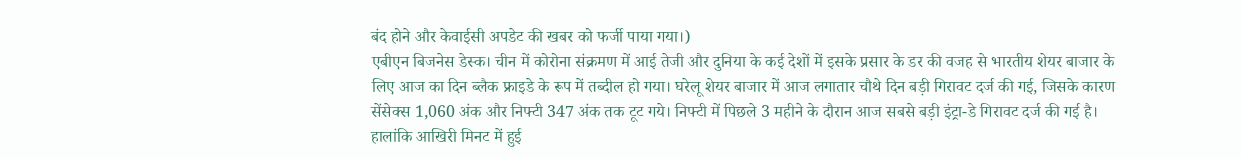बंद होने और केवाईसी अपडेट की खबर को फर्जी पाया गया।)
एबीएन बिजनेस डेस्क। चीन में कोरोना संक्रमण में आई तेजी और दुनिया के कई देशों में इसके प्रसार के डर की वजह से भारतीय शेयर बाजार के लिए आज का दिन ब्लैक फ्राइडे के रूप में तब्दील हो गया। घरेलू शेयर बाजार में आज लगातार चौथे दिन बड़ी गिरावट दर्ज की गई, जिसके कारण सेंसेक्स 1,060 अंक और निफ्टी 347 अंक तक टूट गये। निफ्टी में पिछले 3 महीने के दौरान आज सबसे बड़ी इंट्रा-डे गिरावट दर्ज की गई है। हालांकि आखिरी मिनट में हुई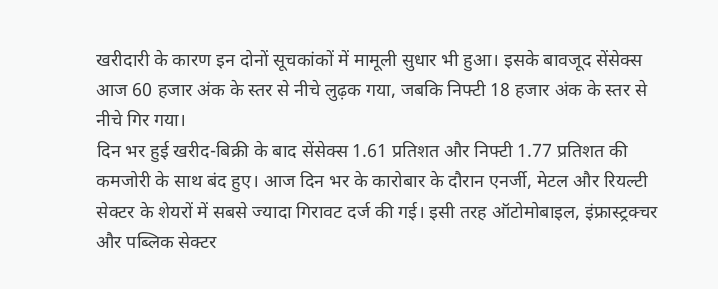खरीदारी के कारण इन दोनों सूचकांकों में मामूली सुधार भी हुआ। इसके बावजूद सेंसेक्स आज 60 हजार अंक के स्तर से नीचे लुढ़क गया, जबकि निफ्टी 18 हजार अंक के स्तर से नीचे गिर गया।
दिन भर हुई खरीद-बिक्री के बाद सेंसेक्स 1.61 प्रतिशत और निफ्टी 1.77 प्रतिशत की कमजोरी के साथ बंद हुए। आज दिन भर के कारोबार के दौरान एनर्जी, मेटल और रियल्टी सेक्टर के शेयरों में सबसे ज्यादा गिरावट दर्ज की गई। इसी तरह ऑटोमोबाइल, इंफ्रास्ट्रक्चर और पब्लिक सेक्टर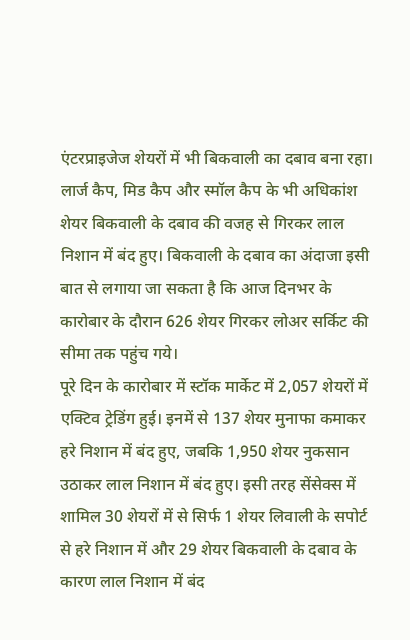एंटरप्राइजेज शेयरों में भी बिकवाली का दबाव बना रहा। लार्ज कैप, मिड कैप और स्मॉल कैप के भी अधिकांश शेयर बिकवाली के दबाव की वजह से गिरकर लाल निशान में बंद हुए। बिकवाली के दबाव का अंदाजा इसी बात से लगाया जा सकता है कि आज दिनभर के कारोबार के दौरान 626 शेयर गिरकर लोअर सर्किट की सीमा तक पहुंच गये।
पूरे दिन के कारोबार में स्टॉक मार्केट में 2,057 शेयरों में एक्टिव ट्रेडिंग हुई। इनमें से 137 शेयर मुनाफा कमाकर हरे निशान में बंद हुए, जबकि 1,950 शेयर नुकसान उठाकर लाल निशान में बंद हुए। इसी तरह सेंसेक्स में शामिल 30 शेयरों में से सिर्फ 1 शेयर लिवाली के सपोर्ट से हरे निशान में और 29 शेयर बिकवाली के दबाव के कारण लाल निशान में बंद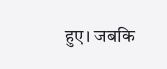हुए। जबकि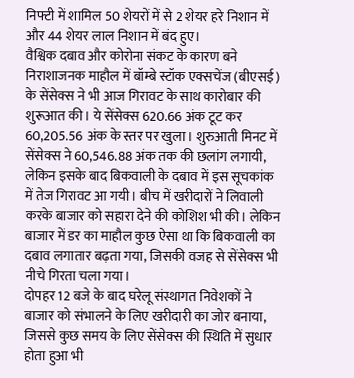निफ्टी में शामिल 50 शेयरों में से 2 शेयर हरे निशान में और 44 शेयर लाल निशान में बंद हुए।
वैश्विक दबाव और कोरोना संकट के कारण बने निराशाजनक माहौल में बॉम्बे स्टॉक एक्सचेंज (बीएसई) के सेंसेक्स ने भी आज गिरावट के साथ कारोबार की शुरूआत की। ये सेंसेक्स 620.66 अंक टूट कर 60,205.56 अंक के स्तर पर खुला। शुरुआती मिनट में सेंसेक्स ने 60,546.88 अंक तक की छलांग लगायी, लेकिन इसके बाद बिकवाली के दबाव में इस सूचकांक में तेज गिरावट आ गयी। बीच में खरीदारों ने लिवाली करके बाजार को सहारा देने की कोशिश भी की। लेकिन बाजार में डर का माहौल कुछ ऐसा था कि बिकवाली का दबाव लगातार बढ़ता गया, जिसकी वजह से सेंसेक्स भी नीचे गिरता चला गया।
दोपहर 12 बजे के बाद घरेलू संस्थागत निवेशकों ने बाजार को संभालने के लिए खरीदारी का जोर बनाया, जिससे कुछ समय के लिए सेंसेक्स की स्थिति में सुधार होता हुआ भी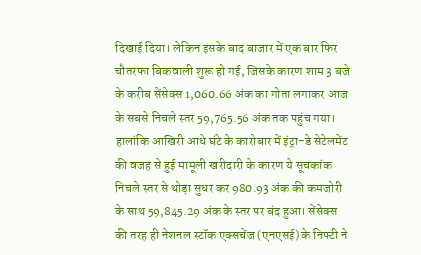दिखाई दिया। लेकिन इसके बाद बाजार में एक बार फिर चौतरफा बिकवाली शुरू हो गई, जिसके कारण शाम 3 बजे के करीब सेंसेक्स 1,060.66 अंक का गोता लगाकर आज के सबसे निचले स्तर 59,765.56 अंक तक पहुंच गया।
हालांकि आखिरी आधे घंटे के कारोबार में इंट्रा-डे सेटेलमेंट की वजह से हुई मामूली खरीदारी के कारण ये सूचकांक निचले स्तर से थोड़ा सुधर कर 980.93 अंक की कमजोरी के साथ 59,845.29 अंक के स्तर पर बंद हुआ। सेंसेक्स की तरह ही नेशनल स्टॉक एक्सचेंज (एनएसई) के निफ्टी ने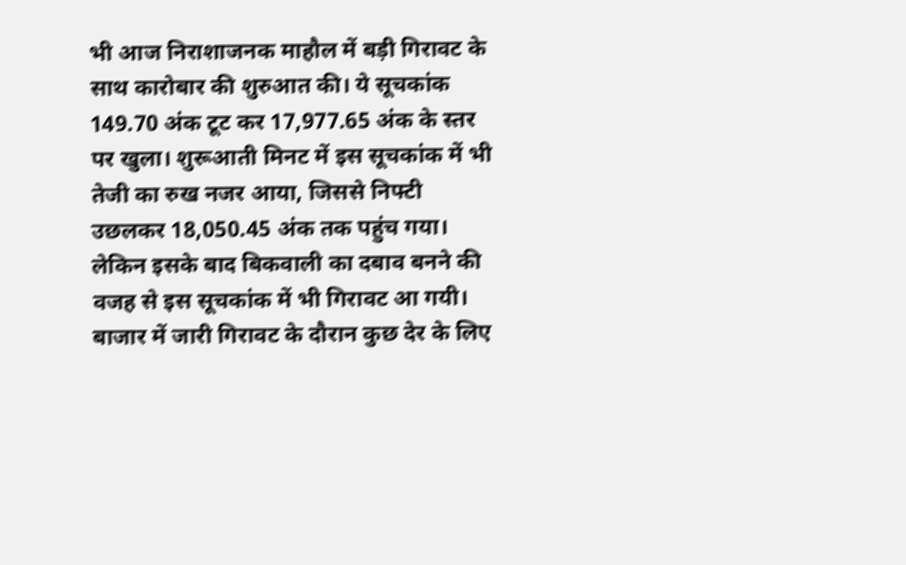भी आज निराशाजनक माहौल में बड़ी गिरावट के साथ कारोबार की शुरुआत की। ये सूचकांक 149.70 अंक टूट कर 17,977.65 अंक के स्तर पर खुला। शुरूआती मिनट में इस सूचकांक में भी तेजी का रुख नजर आया, जिससे निफ्टी उछलकर 18,050.45 अंक तक पहुंच गया। लेकिन इसके बाद बिकवाली का दबाव बनने की वजह से इस सूचकांक में भी गिरावट आ गयी।
बाजार में जारी गिरावट के दौरान कुछ देर के लिए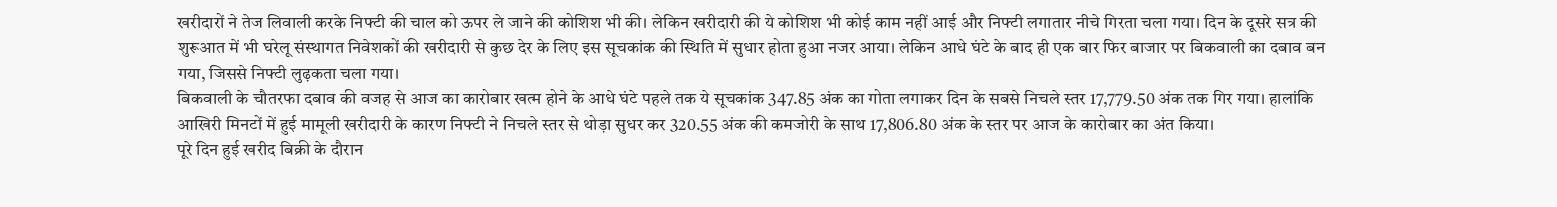खरीदारों ने तेज लिवाली करके निफ्टी की चाल को ऊपर ले जाने की कोशिश भी की। लेकिन खरीदारी की ये कोशिश भी कोई काम नहीं आई और निफ्टी लगातार नीचे गिरता चला गया। दिन के दूसरे सत्र की शुरूआत में भी घरेलू संस्थागत निवेशकों की खरीदारी से कुछ देर के लिए इस सूचकांक की स्थिति में सुधार होता हुआ नजर आया। लेकिन आधे घंटे के बाद ही एक बार फिर बाजार पर बिकवाली का दबाव बन गया, जिससे निफ्टी लुढ़कता चला गया।
बिकवाली के चौतरफा दबाव की वजह से आज का कारोबार खत्म होने के आधे घंटे पहले तक ये सूचकांक 347.85 अंक का गोता लगाकर दिन के सबसे निचले स्तर 17,779.50 अंक तक गिर गया। हालांकि आखिरी मिनटों में हुई मामूली खरीदारी के कारण निफ्टी ने निचले स्तर से थोड़ा सुधर कर 320.55 अंक की कमजोरी के साथ 17,806.80 अंक के स्तर पर आज के कारोबार का अंत किया।
पूरे दिन हुई खरीद बिक्री के दौरान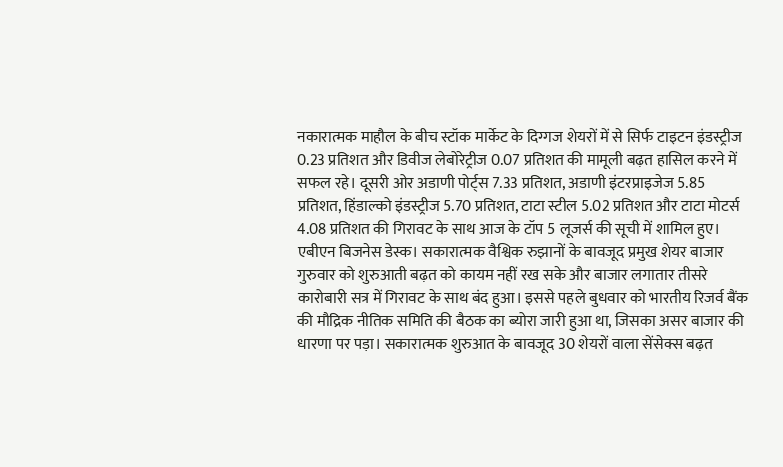नकारात्मक माहौल के बीच स्टॉक मार्केट के दिग्गज शेयरों में से सिर्फ टाइटन इंडस्ट्रीज 0.23 प्रतिशत और डिवीज लेबोरेट्रीज 0.07 प्रतिशत की मामूली बढ़त हासिल करने में सफल रहे। दूसरी ओर अडाणी पोर्ट्स 7.33 प्रतिशत, अडाणी इंटरप्राइजेज 5.85 प्रतिशत, हिंडाल्को इंडस्ट्रीज 5.70 प्रतिशत, टाटा स्टील 5.02 प्रतिशत और टाटा मोटर्स 4.08 प्रतिशत की गिरावट के साथ आज के टॉप 5 लूजर्स की सूची में शामिल हुए।
एबीएन बिजनेस डेस्क। सकारात्मक वैश्विक रुझानों के बावजूद प्रमुख शेयर बाजार गुरुवार को शुरुआती बढ़त को कायम नहीं रख सके और बाजार लगातार तीसरे कारोबारी सत्र में गिरावट के साथ बंद हुआ। इससे पहले बुधवार को भारतीय रिजर्व बैंक की मौद्रिक नीतिक समिति की बैठक का ब्योरा जारी हुआ था, जिसका असर बाजार की धारणा पर पड़ा। सकारात्मक शुरुआत के बावजूद 30 शेयरों वाला सेंसेक्स बढ़त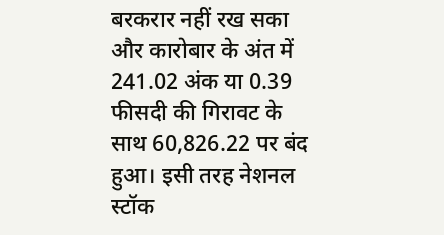बरकरार नहीं रख सका और कारोबार के अंत में 241.02 अंक या 0.39 फीसदी की गिरावट के साथ 60,826.22 पर बंद हुआ। इसी तरह नेशनल स्टॉक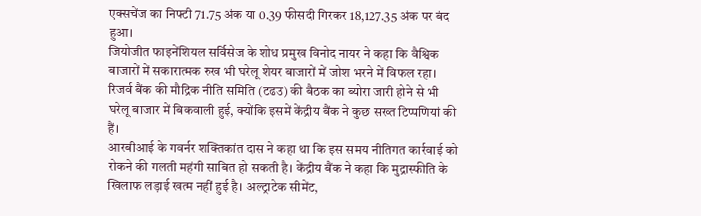एक्सचेंज का निफ्टी 71.75 अंक या 0.39 फीसदी गिरकर 18,127.35 अंक पर बंद हुआ।
जियोजीत फाइनेंशियल सर्विसेज के शोध प्रमुख विनोद नायर ने कहा कि वैश्विक बाजारों में सकारात्मक रुख भी घरेलू शेयर बाजारों में जोश भरने में विफल रहा। रिजर्व बैंक की मौद्रिक नीति समिति (टढउ) की बैठक का ब्योरा जारी होने से भी घरेलू बाजार में बिकवाली हुई, क्योंकि इसमें केंद्रीय बैंक ने कुछ सख्त टिप्पणियां की हैं।
आरबीआई के गवर्नर शक्तिकांत दास ने कहा था कि इस समय नीतिगत कार्रवाई को रोकने की गलती महंगी साबित हो सकती है। केंद्रीय बैंक ने कहा कि मुद्रास्फीति के खिलाफ लड़ाई खत्म नहीं हुई है। अल्ट्राटेक सीमेंट,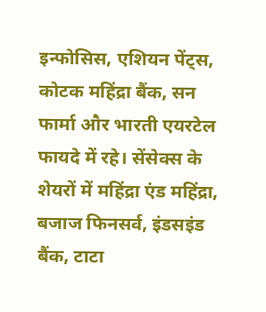इन्फोसिस, एशियन पेंट्स, कोटक महिंद्रा बैंक, सन फार्मा और भारती एयरटेल फायदे में रहे। सेंसेक्स के शेयरों में महिंद्रा एंड महिंद्रा, बजाज फिनसर्व, इंडसइंड बैंक, टाटा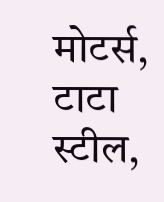मोटर्स, टाटा स्टील,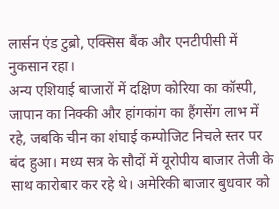लार्सन एंड टुब्रो, एक्सिस बैंक और एनटीपीसी में नुकसान रहा।
अन्य एशियाई बाजारों में दक्षिण कोरिया का कॉस्पी, जापान का निक्की और हांगकांग का हैंगसेंग लाभ में रहे, जबकि चीन का शंघाई कम्पोजिट निचले स्तर पर बंद हुआ। मध्य सत्र के सौदों में यूरोपीय बाजार तेजी के साथ कारोबार कर रहे थे। अमेरिकी बाजार बुधवार को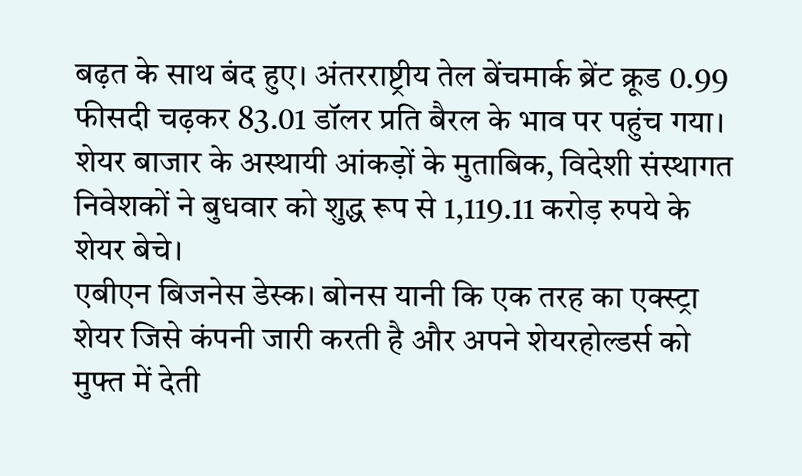बढ़त के साथ बंद हुए। अंतरराष्ट्रीय तेल बेंचमार्क ब्रेंट क्रूड 0.99 फीसदी चढ़कर 83.01 डॉलर प्रति बैरल के भाव पर पहुंच गया। शेयर बाजार के अस्थायी आंकड़ों के मुताबिक, विदेशी संस्थागत निवेशकों ने बुधवार को शुद्ध रूप से 1,119.11 करोड़ रुपये के शेयर बेचे।
एबीएन बिजनेस डेस्क। बोनस यानी कि एक तरह का एक्स्ट्रा शेयर जिसे कंपनी जारी करती है और अपने शेयरहोल्डर्स को मुफ्त में देती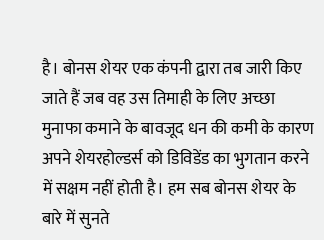है। बोनस शेयर एक कंपनी द्वारा तब जारी किए जाते हैं जब वह उस तिमाही के लिए अच्छा मुनाफा कमाने के बावजूद धन की कमी के कारण अपने शेयरहोल्डर्स को डिविडेंड का भुगतान करने में सक्षम नहीं होती है। हम सब बोनस शेयर के बारे में सुनते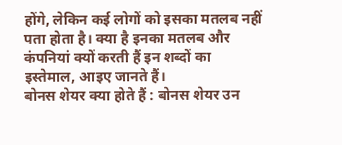होंगे, लेकिन कई लोगों को इसका मतलब नहीं पता होता है। क्या है इनका मतलब और कंपनियां क्यों करती हैं इन शब्दों का इस्तेमाल, आइए जानते हैं।
बोनस शेयर क्या होते हैं : बोनस शेयर उन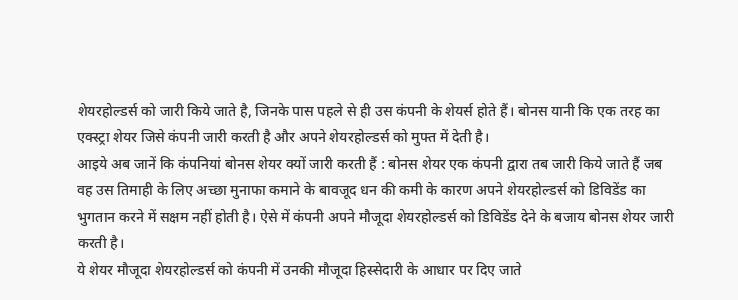शेयरहोल्डर्स को जारी किये जाते है, जिनके पास पहले से ही उस कंपनी के शेयर्स होते हैं। बोनस यानी कि एक तरह का एक्स्ट्रा शेयर जिसे कंपनी जारी करती है और अपने शेयरहोल्डर्स को मुफ्त में देती है।
आइये अब जानें कि कंपनियां बोनस शेयर क्यों जारी करती हैं : बोनस शेयर एक कंपनी द्वारा तब जारी किये जाते हैं जब वह उस तिमाही के लिए अच्छा मुनाफा कमाने के बावजूद धन की कमी के कारण अपने शेयरहोल्डर्स को डिविडेंड का भुगतान करने में सक्षम नहीं होती है। ऐसे में कंपनी अपने मौजूदा शेयरहोल्डर्स को डिविडेंड देने के बजाय बोनस शेयर जारी करती है।
ये शेयर मौजूदा शेयरहोल्डर्स को कंपनी में उनकी मौजूदा हिस्सेदारी के आधार पर दिए जाते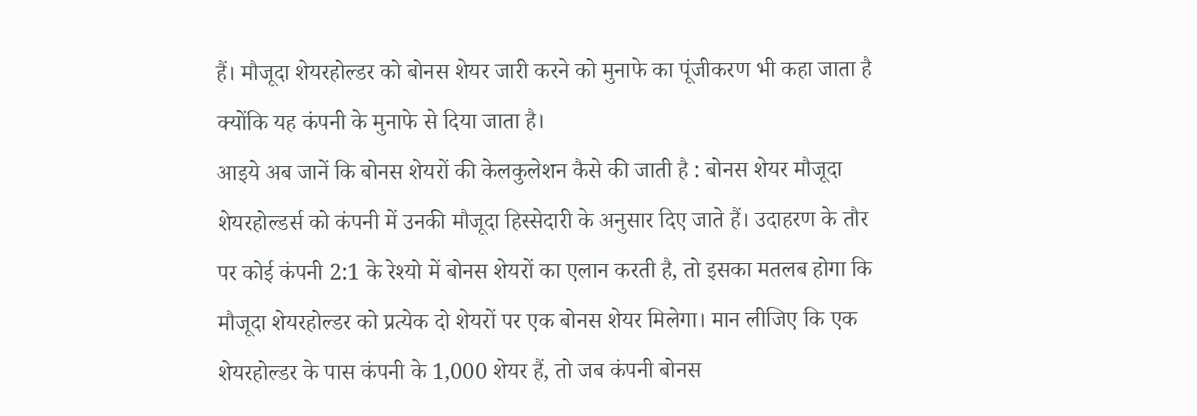हैं। मौजूदा शेयरहोल्डर को बोनस शेयर जारी करने को मुनाफे का पूंजीकरण भी कहा जाता है क्योंकि यह कंपनी के मुनाफे से दिया जाता है।
आइये अब जानें कि बोनस शेयरों की केलकुलेशन कैसे की जाती है : बोनस शेयर मौजूदा शेयरहोल्डर्स को कंपनी में उनकी मौजूदा हिस्सेदारी के अनुसार दिए जाते हैं। उदाहरण के तौर पर कोई कंपनी 2:1 के रेश्यो में बोनस शेयरों का एलान करती है, तो इसका मतलब होगा कि मौजूदा शेयरहोल्डर को प्रत्येक दो शेयरों पर एक बोनस शेयर मिलेगा। मान लीजिए कि एक शेयरहोल्डर के पास कंपनी के 1,000 शेयर हैं, तो जब कंपनी बोनस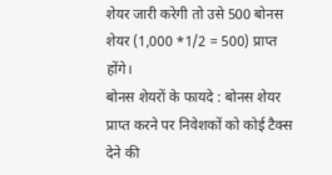शेयर जारी करेगी तो उसे 500 बोनस शेयर (1,000 *1/2 = 500) प्राप्त होंगे।
बोनस शेयरों के फायदे : बोनस शेयर प्राप्त करने पर निवेशकों को कोई टैक्स देने की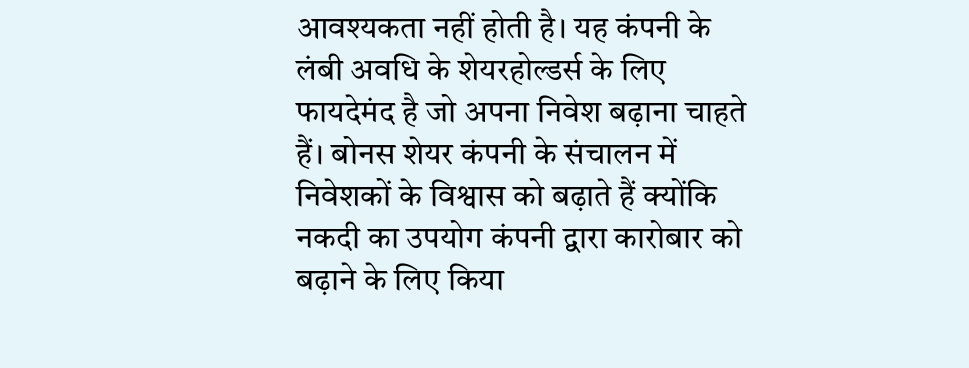आवश्यकता नहीं होती है। यह कंपनी के लंबी अवधि के शेयरहोल्डर्स के लिए फायदेमंद है जो अपना निवेश बढ़ाना चाहते हैं। बोनस शेयर कंपनी के संचालन में निवेशकों के विश्वास को बढ़ाते हैं क्योंकि नकदी का उपयोग कंपनी द्वारा कारोबार को बढ़ाने के लिए किया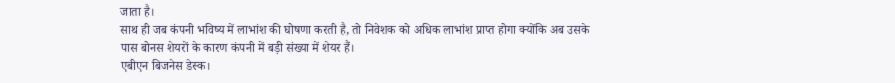जाता है।
साथ ही जब कंपनी भविष्य में लाभांश की घोषणा करती है, तो निवेशक को अधिक लाभांश प्राप्त होगा क्योंकि अब उसके पास बोनस शेयरों के कारण कंपनी में बड़ी संख्या में शेयर हैं।
एबीएन बिजनेस डेस्क।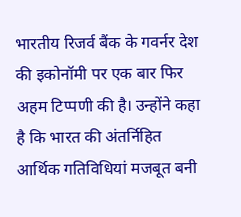भारतीय रिजर्व बैंक के गवर्नर देश की इकोनॉमी पर एक बार फिर अहम टिप्पणी की है। उन्होंने कहा है कि भारत की अंतर्निहित आर्थिक गतिविधियां मजबूत बनी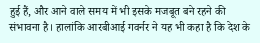हुई हैं, और आने वाले समय में भी इसके मजबूत बने रहने की संभावना है। हालांकि आरबीआई गवर्नर ने यह भी कहा है कि देश के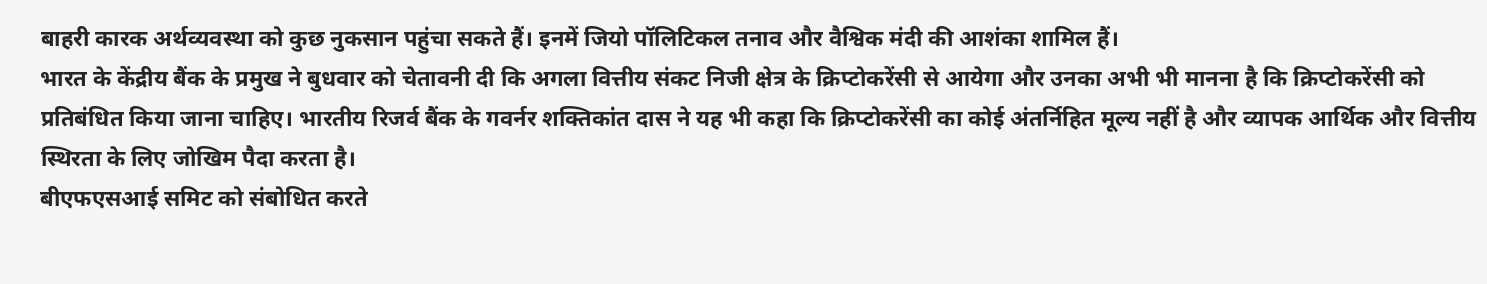बाहरी कारक अर्थव्यवस्था को कुछ नुकसान पहुंचा सकते हैं। इनमें जियो पॉलिटिकल तनाव और वैश्विक मंदी की आशंका शामिल हैं।
भारत के केंद्रीय बैंक के प्रमुख ने बुधवार को चेतावनी दी कि अगला वित्तीय संकट निजी क्षेत्र के क्रिप्टोकरेंसी से आयेगा और उनका अभी भी मानना है कि क्रिप्टोकरेंसी को प्रतिबंधित किया जाना चाहिए। भारतीय रिजर्व बैंक के गवर्नर शक्तिकांत दास ने यह भी कहा कि क्रिप्टोकरेंसी का कोई अंतर्निहित मूल्य नहीं है और व्यापक आर्थिक और वित्तीय स्थिरता के लिए जोखिम पैदा करता है।
बीएफएसआई समिट को संबोधित करते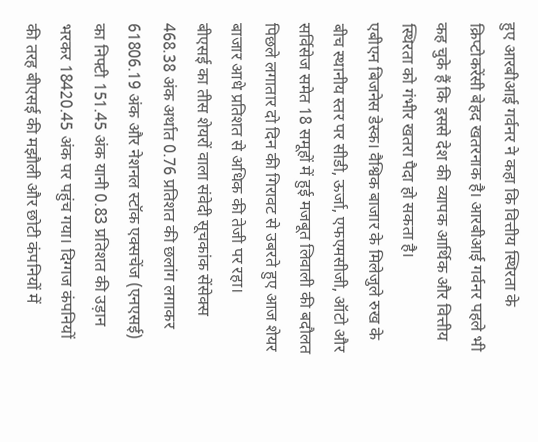हुए आरबीआई गर्वनर ने कहा कि वित्तीय स्थिरता के क्रिप्टोकरेंसी बेहद खतरनाक है। आरबीआई गर्वनर पहले भी कह चुके हैं कि इससे देश की व्यापक आर्थिक और वित्तीय स्थिरता को गंभीर खतरा पैदा हो सकता है।
एबीएन बिजनेस डेस्क। वैश्विक बाजार के मिलेजुले रुख के बीच स्थानीय स्तर पर सीडी, ऊर्जा, एफएमसीजी, ऑटो और सर्विसेज समेत 18 समूहों में हुई मजबूत लिवाली की बदौलत पिछले लगातार दो दिन की गिरावट से उबरते हुए आज शेयर बाजार आधे प्रतिशत से अधिक की तेजी पर रहा।
बीएसई का तीस शेयरों वाला संवेदी सूचकांक सेंसेक्स 468.38 अंक अर्थात 0.76 प्रतिशत की छलांग लगाकर 61806.19 अंक और नेशनल स्टॉक एक्सचेंज (एनएसई) का निफ्टी 151.45 अंक यानी 0.83 प्रतिशत की उड़ान भरकर 18420.45 अंक पर पहुंच गया। दिग्गज कंपनियों की तरह बीएसई की मझौली और छोटी कंपनियों में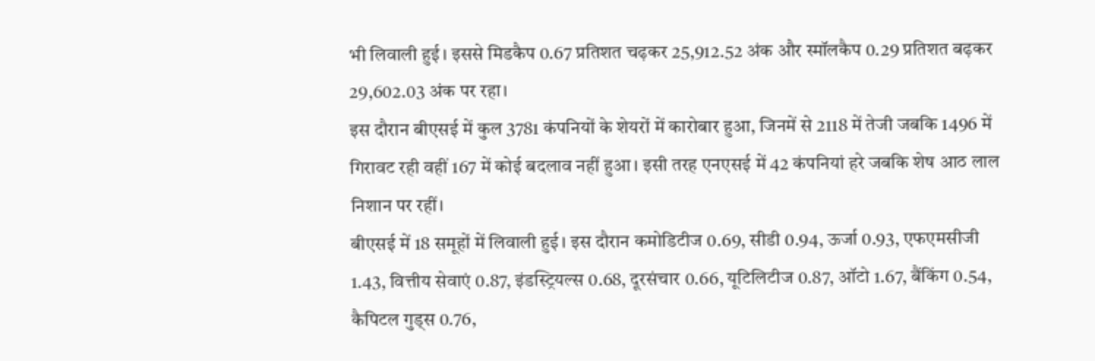भी लिवाली हुई। इससे मिडकैप 0.67 प्रतिशत चढ़कर 25,912.52 अंक और स्मॉलकैप 0.29 प्रतिशत बढ़कर 29,602.03 अंक पर रहा।
इस दौरान बीएसई में कुल 3781 कंपनियों के शेयरों में कारोबार हुआ, जिनमें से 2118 में तेजी जबकि 1496 में गिरावट रही वहीं 167 में कोई बदलाव नहीं हुआ। इसी तरह एनएसई में 42 कंपनियां हरे जबकि शेष आठ लाल निशान पर रहीं।
बीएसई में 18 समूहों में लिवाली हुई। इस दौरान कमोडिटीज 0.69, सीडी 0.94, ऊर्जा 0.93, एफएमसीजी 1.43, वित्तीय सेवाएं 0.87, इंडस्ट्रियल्स 0.68, दूरसंचार 0.66, यूटिलिटीज 0.87, ऑटो 1.67, बैंकिंग 0.54, कैपिटल गुड्स 0.76,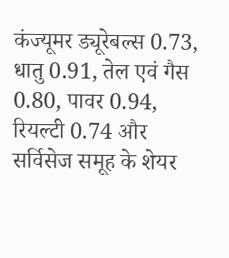कंज्यूमर ड्यूरेबल्स 0.73, धातु 0.91, तेल एवं गैस 0.80, पावर 0.94, रियल्टी 0.74 और सर्विसेज समूह के शेयर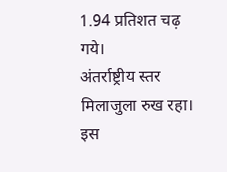1.94 प्रतिशत चढ़ गये।
अंतर्राष्ट्रीय स्तर मिलाजुला रुख रहा। इस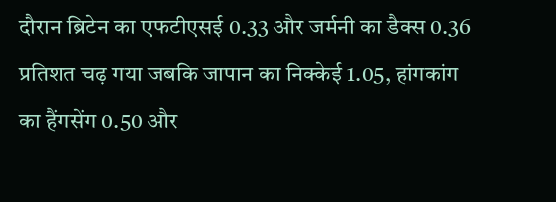दौरान ब्रिटेन का एफटीएसई 0.33 और जर्मनी का डैक्स 0.36 प्रतिशत चढ़ गया जबकि जापान का निक्केई 1.05, हांगकांग का हैंगसेंग 0.50 और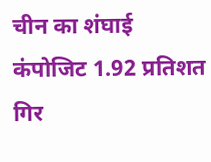चीन का शंघाई कंपोजिट 1.92 प्रतिशत गिर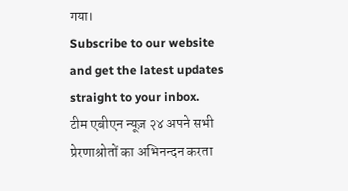गया।
Subscribe to our website and get the latest updates straight to your inbox.
टीम एबीएन न्यूज़ २४ अपने सभी प्रेरणाश्रोतों का अभिनन्दन करता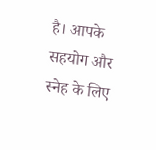है। आपके सहयोग और स्नेह के लिए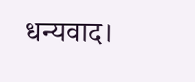धन्यवाद।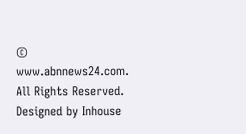© www.abnnews24.com. All Rights Reserved. Designed by Inhouse